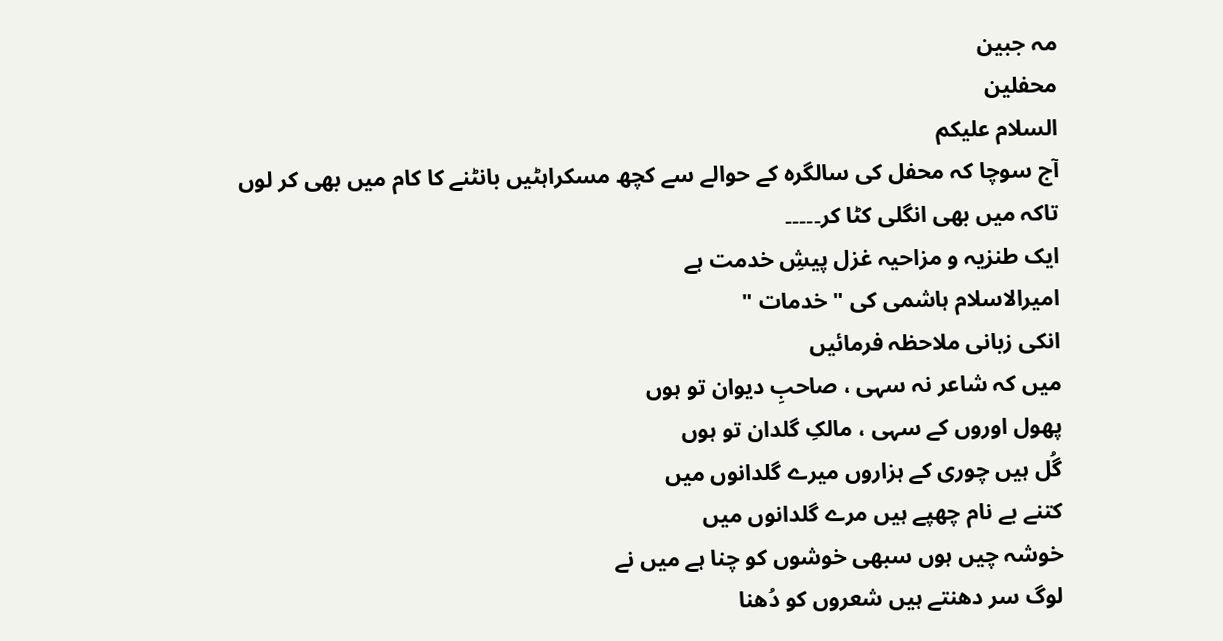مہ جبین
محفلین
السلام علیکم
آج سوچا کہ محفل کی سالگرہ کے حوالے سے کچھ مسکراہٹیں بانٹنے کا کام میں بھی کر لوں
تاکہ میں بھی انگلی کٹا کر۔۔۔۔۔
ایک طنزیہ و مزاحیہ غزل پیشِ خدمت ہے
امیرالاسلام ہاشمی کی " خدمات "
انکی زبانی ملاحظہ فرمائیں
میں کہ شاعر نہ سہی ، صاحبِ دیوان تو ہوں
پھول اوروں کے سہی ، مالکِ گلدان تو ہوں
گُل ہیں چوری کے ہزاروں میرے گلدانوں میں
کتنے بے نام چھپے ہیں مرے گلدانوں میں
خوشہ چیں ہوں سبھی خوشوں کو چنا ہے میں نے
لوگ سر دھنتے ہیں شعروں کو دُھنا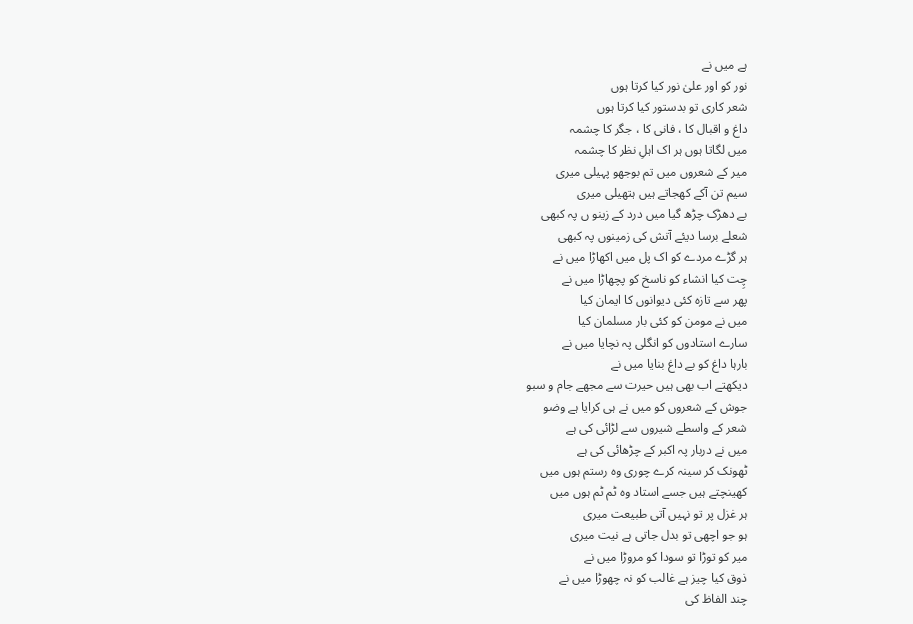ہے میں نے
نور کو اور علیٰ نور کیا کرتا ہوں
شعر کاری تو بدستور کیا کرتا ہوں
داغ و اقبال کا ، فانی کا ، جگر کا چشمہ
میں لگاتا ہوں ہر اک اہلِ نظر کا چشمہ
میر کے شعروں میں تم بوجھو پہیلی میری
سیم تن آکے کھجاتے ہیں ہتھیلی میری
بے دھڑک چڑھ گیا میں درد کے زینو ں پہ کبھی
شعلے برسا دیئے آتش کی زمینوں پہ کبھی
ہر گڑے مردے کو اک پل میں اکھاڑا میں نے
چِت کیا انشاء کو ناسخ کو پچھاڑا میں نے
پھر سے تازہ کئی دیوانوں کا ایمان کیا
میں نے مومن کو کئی بار مسلمان کیا
سارے استادوں کو انگلی پہ نچایا میں نے
بارہا داغ کو بے داغ بنایا میں نے
دیکھتے اب بھی ہیں حیرت سے مجھے جام و سبو
جوش کے شعروں کو میں نے ہی کرایا ہے وضو
شعر کے واسطے شیروں سے لڑائی کی ہے
میں نے دربار پہ اکبر کے چڑھائی کی ہے
ٹھونک کر سینہ کرے چوری وہ رستم ہوں میں
کھینچتے ہیں جسے استاد وہ ٹم ٹم ہوں میں
ہر غزل پر تو نہیں آتی طبیعت میری
ہو جو اچھی تو بدل جاتی ہے نیت میری
میر کو توڑا تو سودا کو مروڑا میں نے
ذوق کیا چیز ہے غالب کو نہ چھوڑا میں نے
چند الفاظ کی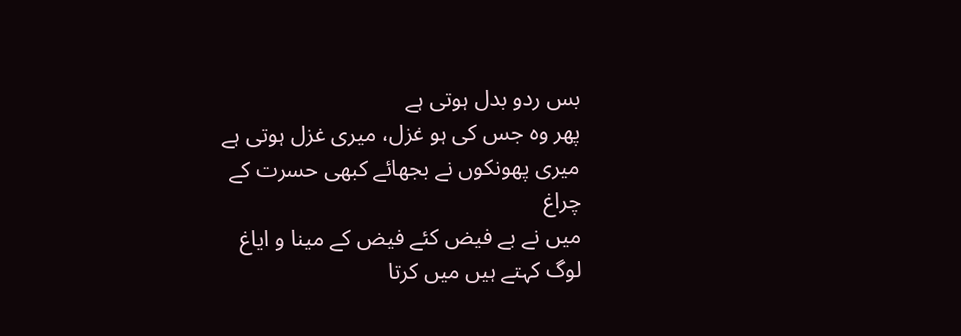بس ردو بدل ہوتی ہے
پھر وہ جس کی ہو غزل، میری غزل ہوتی ہے
میری پھونکوں نے بجھائے کبھی حسرت کے چراغ
میں نے بے فیض کئے فیض کے مینا و ایاغ
لوگ کہتے ہیں میں کرتا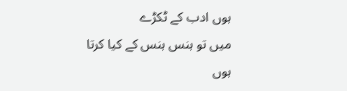ہوں ادب کے ٹکڑے
میں تو ہنس ہنس کے کیا کرتا ہوں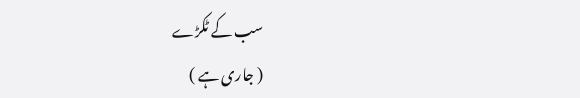سب کے ٹکڑے
( جاری ہے )